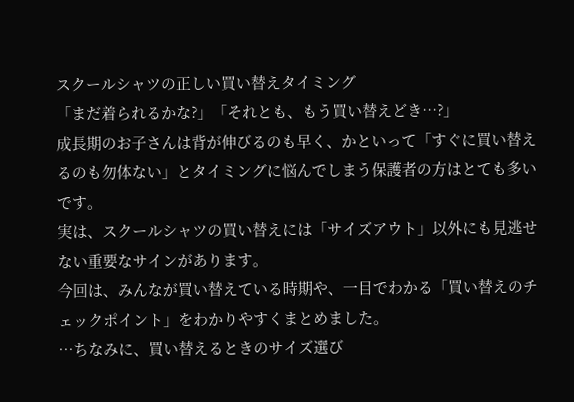スクールシャツの正しい買い替えタイミング
「まだ着られるかな?」「それとも、もう買い替えどき…?」
成長期のお子さんは背が伸びるのも早く、かといって「すぐに買い替えるのも勿体ない」とタイミングに悩んでしまう保護者の方はとても多いです。
実は、スクールシャツの買い替えには「サイズアウト」以外にも見逃せない重要なサインがあります。
今回は、みんなが買い替えている時期や、一目でわかる「買い替えのチェックポイント」をわかりやすくまとめました。
…ちなみに、買い替えるときのサイズ選び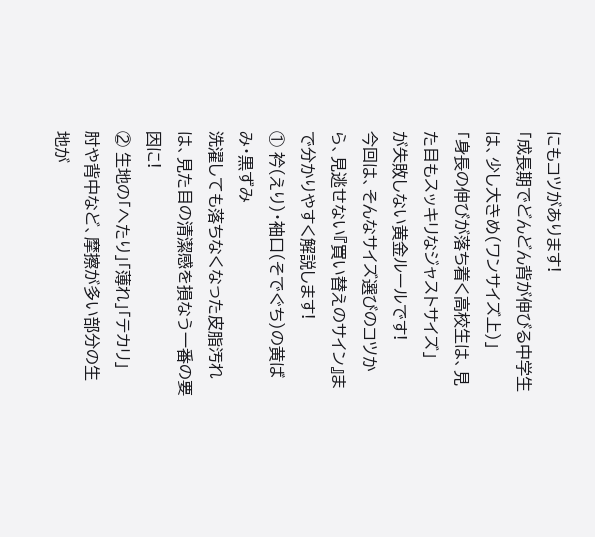にもコツがあります!
「成長期でどんどん背が伸びる中学生は、少し大きめ(ワンサイズ上)」
「身長の伸びが落ち着く高校生は、見た目もスッキリなジャストサイズ」
が失敗しない黄金ルールです!
今回は、そんなサイズ選びのコツから、見逃せない『買い替えのサイン』まで分かりやすく解説します!
① 衿(えり)・袖口(そでぐち)の黄ばみ・黒ずみ
洗濯しても落ちなくなった皮脂汚れは、見た目の清潔感を損なう一番の要因に!
② 生地の「へたり」「薄れ」「テカリ」
肘や背中など、摩擦が多い部分の生地が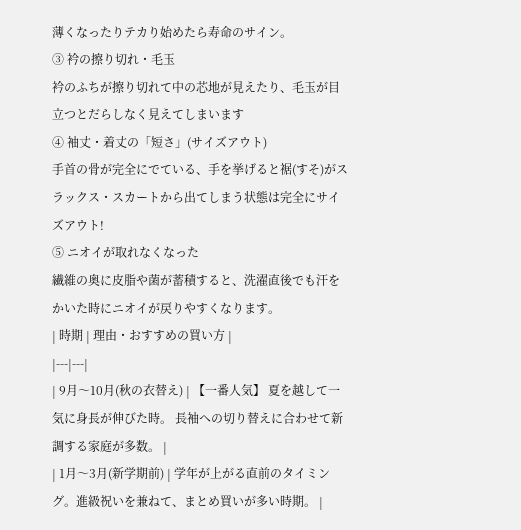薄くなったりテカり始めたら寿命のサイン。
③ 衿の擦り切れ・毛玉
衿のふちが擦り切れて中の芯地が見えたり、毛玉が目立つとだらしなく見えてしまいます
④ 袖丈・着丈の「短さ」(サイズアウト)
手首の骨が完全にでている、手を挙げると裾(すそ)がスラックス・スカートから出てしまう状態は完全にサイズアウト!
⑤ ニオイが取れなくなった
繊維の奥に皮脂や菌が蓄積すると、洗濯直後でも汗をかいた時にニオイが戻りやすくなります。
| 時期 | 理由・おすすめの買い方 |
|---|---|
| 9月〜10月(秋の衣替え) | 【一番人気】 夏を越して一気に身長が伸びた時。 長袖への切り替えに合わせて新調する家庭が多数。 |
| 1月〜3月(新学期前) | 学年が上がる直前のタイミング。進級祝いを兼ねて、まとめ買いが多い時期。 |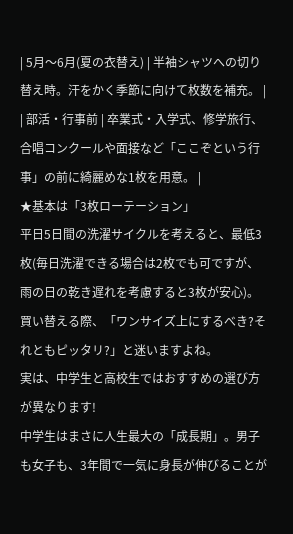| 5月〜6月(夏の衣替え) | 半袖シャツへの切り替え時。汗をかく季節に向けて枚数を補充。 |
| 部活・行事前 | 卒業式・入学式、修学旅行、合唱コンクールや面接など「ここぞという行事」の前に綺麗めな1枚を用意。 |
★基本は「3枚ローテーション」
平日5日間の洗濯サイクルを考えると、最低3枚(毎日洗濯できる場合は2枚でも可ですが、雨の日の乾き遅れを考慮すると3枚が安心)。
買い替える際、「ワンサイズ上にするべき?それともピッタリ?」と迷いますよね。
実は、中学生と高校生ではおすすめの選び方が異なります!
中学生はまさに人生最大の「成長期」。男子も女子も、3年間で一気に身長が伸びることが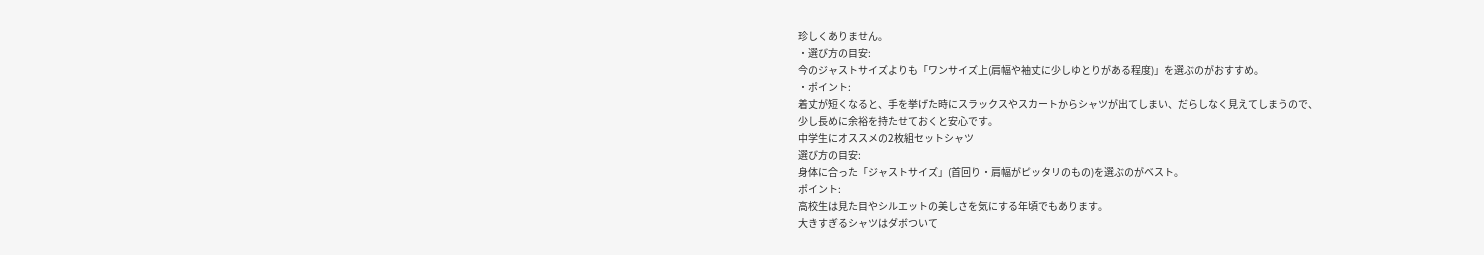珍しくありません。
・選び方の目安:
今のジャストサイズよりも「ワンサイズ上(肩幅や袖丈に少しゆとりがある程度)」を選ぶのがおすすめ。
・ポイント:
着丈が短くなると、手を挙げた時にスラックスやスカートからシャツが出てしまい、だらしなく見えてしまうので、
少し長めに余裕を持たせておくと安心です。
中学生にオススメの2枚組セットシャツ
選び方の目安:
身体に合った「ジャストサイズ」(首回り・肩幅がピッタリのもの)を選ぶのがベスト。
ポイント:
高校生は見た目やシルエットの美しさを気にする年頃でもあります。
大きすぎるシャツはダボついて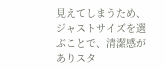見えてしまうため、ジャストサイズを選ぶことで、清潔感がありスタ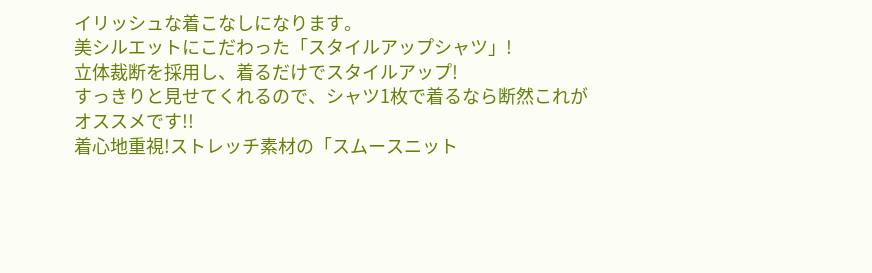イリッシュな着こなしになります。
美シルエットにこだわった「スタイルアップシャツ」!
立体裁断を採用し、着るだけでスタイルアップ!
すっきりと見せてくれるので、シャツ1枚で着るなら断然これがオススメです!!
着心地重視!ストレッチ素材の「スムースニット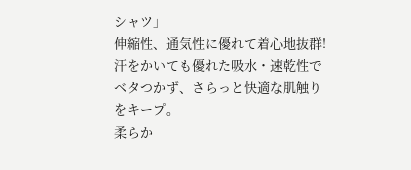シャツ」
伸縮性、通気性に優れて着心地抜群!
汗をかいても優れた吸水・速乾性でベタつかず、さらっと快適な肌触りをキープ。
柔らか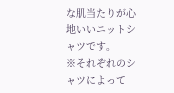な肌当たりが心地いいニットシャツです。
※それぞれのシャツによって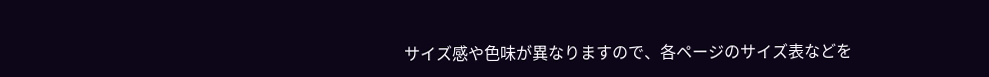サイズ感や色味が異なりますので、各ページのサイズ表などを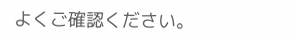よくご確認ください。